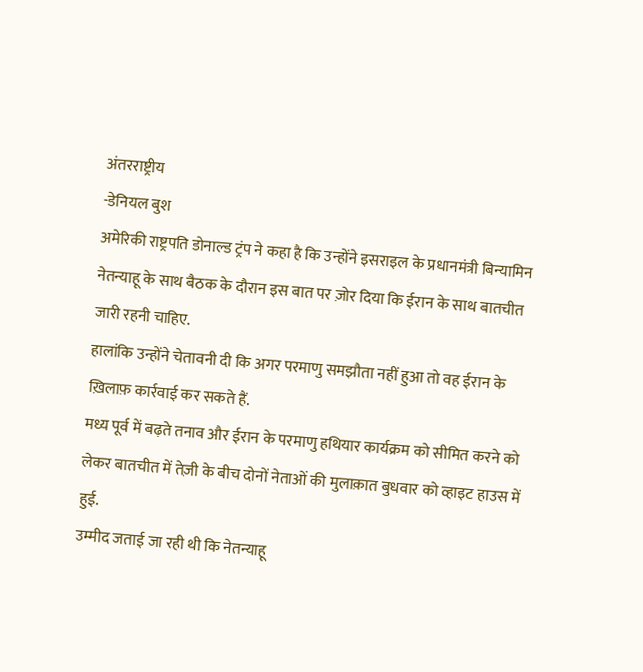अंतरराष्ट्रीय
-डेनियल बुश
अमेरिकी राष्ट्रपति डोनाल्ड ट्रंप ने कहा है कि उन्होंने इसराइल के प्रधानमंत्री बिन्यामिन नेतन्याहू के साथ बैठक के दौरान इस बात पर ज़ोर दिया कि ईरान के साथ बातचीत जारी रहनी चाहिए.
हालांकि उन्होंने चेतावनी दी कि अगर परमाणु समझौता नहीं हुआ तो वह ईरान के ख़िलाफ़ कार्रवाई कर सकते हैं.
मध्य पूर्व में बढ़ते तनाव और ईरान के परमाणु हथियार कार्यक्रम को सीमित करने को लेकर बातचीत में तेज़ी के बीच दोनों नेताओं की मुलाक़ात बुधवार को व्हाइट हाउस में हुई.
उम्मीद जताई जा रही थी कि नेतन्याहू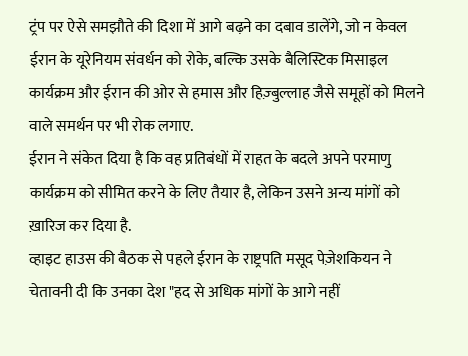ट्रंप पर ऐसे समझौते की दिशा में आगे बढ़ने का दबाव डालेंगे, जो न केवल ईरान के यूरेनियम संवर्धन को रोके, बल्कि उसके बैलिस्टिक मिसाइल कार्यक्रम और ईरान की ओर से हमास और हिज़्बुल्लाह जैसे समूहों को मिलने वाले समर्थन पर भी रोक लगाए.
ईरान ने संकेत दिया है कि वह प्रतिबंधों में राहत के बदले अपने परमाणु कार्यक्रम को सीमित करने के लिए तैयार है, लेकिन उसने अन्य मांगों को ख़ारिज कर दिया है.
व्हाइट हाउस की बैठक से पहले ईरान के राष्ट्रपति मसूद पेज़ेशकियन ने चेतावनी दी कि उनका देश "हद से अधिक मांगों के आगे नहीं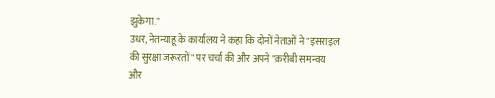झुकेगा."
उधर, नेतन्याहू के कार्यालय ने कहा कि दोनों नेताओं ने "इसराइल की सुरक्षा जरूरतों" पर चर्चा की और अपने "क़रीबी समन्वय और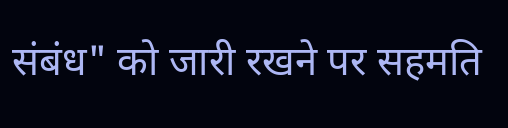संबंध" को जारी रखने पर सहमति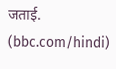जताई. (bbc.com/hindi)